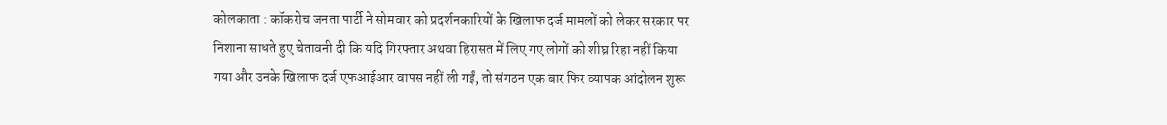कोलकाता : कॉकरोच जनता पार्टी ने सोमवार को प्रदर्शनकारियों के खिलाफ दर्ज मामलों को लेकर सरकार पर निशाना साधते हुए चेतावनी दी कि यदि गिरफ्तार अथवा हिरासत में लिए गए लोगों को शीघ्र रिहा नहीं किया गया और उनके खिलाफ दर्ज एफआईआर वापस नहीं ली गईं, तो संगठन एक बार फिर व्यापक आंदोलन शुरू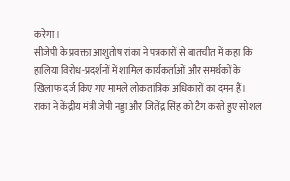करेगा।
सीजेपी के प्रवक्ता आशुतोष रांका ने पत्रकारों से बातचीत में कहा कि हालिया विरोध-प्रदर्शनों में शामिल कार्यकर्ताओं और समर्थकों के खिलाफ दर्ज किए गए मामले लोकतांत्रिक अधिकारों का दमन हैं।
राका ने केंद्रीय मंत्री जेपी नड्डा और जितेंद्र सिंह को टैग करते हुए सोशल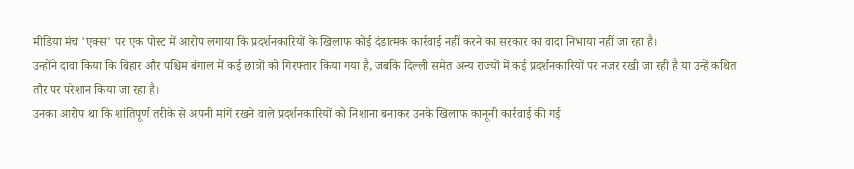मीडिया मंच 'एक्स' पर एक पोस्ट में आरोप लगाया कि प्रदर्शनकारियों के खिलाफ कोई दंडात्मक कार्रवाई नहीं करने का सरकार का वादा निभाया नहीं जा रहा है।
उन्होंने दावा किया कि बिहार और पश्चिम बंगाल में कई छात्रों को गिरफ्तार किया गया है, जबकि दिल्ली समेत अन्य राज्यों में कई प्रदर्शनकारियों पर नजर रखी जा रही है या उन्हें कथित तौर पर परेशान किया जा रहा है।
उनका आरोप था कि शांतिपूर्ण तरीके से अपनी मांगें रखने वाले प्रदर्शनकारियों को निशाना बनाकर उनके खिलाफ कानूनी कार्रवाई की गई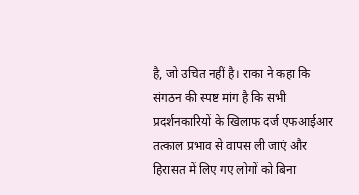है, जो उचित नहीं है। राका ने कहा कि संगठन की स्पष्ट मांग है कि सभी प्रदर्शनकारियों के खिलाफ दर्ज एफआईआर तत्काल प्रभाव से वापस ली जाएं और हिरासत में लिए गए लोगों को बिना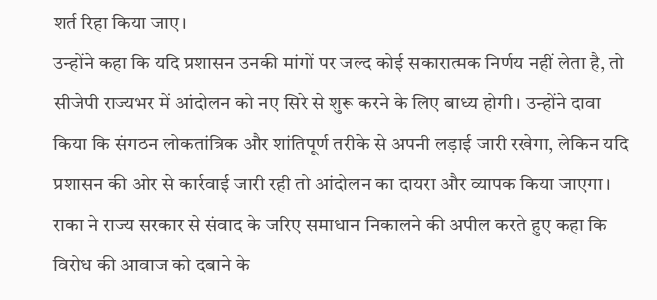शर्त रिहा किया जाए।
उन्होंने कहा कि यदि प्रशासन उनकी मांगों पर जल्द कोई सकारात्मक निर्णय नहीं लेता है, तो सीजेपी राज्यभर में आंदोलन को नए सिरे से शुरू करने के लिए बाध्य होगी। उन्होंने दावा किया कि संगठन लोकतांत्रिक और शांतिपूर्ण तरीके से अपनी लड़ाई जारी रखेगा, लेकिन यदि प्रशासन की ओर से कार्रवाई जारी रही तो आंदोलन का दायरा और व्यापक किया जाएगा।
राका ने राज्य सरकार से संवाद के जरिए समाधान निकालने की अपील करते हुए कहा कि विरोध की आवाज को दबाने के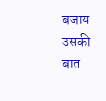बजाय उसकी बात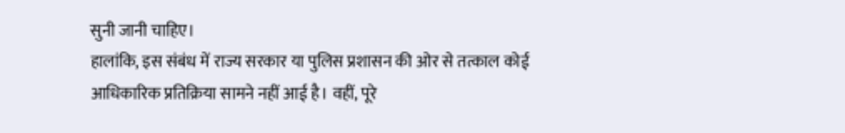सुनी जानी चाहिए।
हालांकि, इस संबंध में राज्य सरकार या पुलिस प्रशासन की ओर से तत्काल कोई आधिकारिक प्रतिक्रिया सामने नहीं आई है। वहीं, पूरे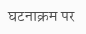घटनाक्रम पर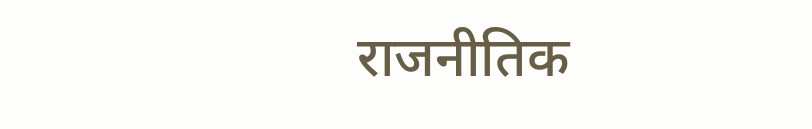राजनीतिक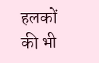हलकों की भी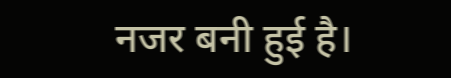नजर बनी हुई है।